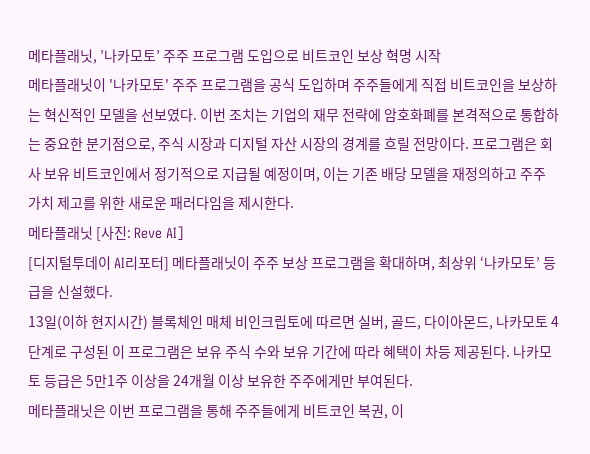메타플래닛, ’나카모토’ 주주 프로그램 도입으로 비트코인 보상 혁명 시작
메타플래닛이 '나카모토' 주주 프로그램을 공식 도입하며 주주들에게 직접 비트코인을 보상하는 혁신적인 모델을 선보였다. 이번 조치는 기업의 재무 전략에 암호화폐를 본격적으로 통합하는 중요한 분기점으로, 주식 시장과 디지털 자산 시장의 경계를 흐릴 전망이다. 프로그램은 회사 보유 비트코인에서 정기적으로 지급될 예정이며, 이는 기존 배당 모델을 재정의하고 주주 가치 제고를 위한 새로운 패러다임을 제시한다.
메타플래닛 [사진: Reve AI]
[디지털투데이 AI리포터] 메타플래닛이 주주 보상 프로그램을 확대하며, 최상위 ‘나카모토’ 등급을 신설했다.
13일(이하 현지시간) 블록체인 매체 비인크립토에 따르면 실버, 골드, 다이아몬드, 나카모토 4단계로 구성된 이 프로그램은 보유 주식 수와 보유 기간에 따라 혜택이 차등 제공된다. 나카모토 등급은 5만1주 이상을 24개월 이상 보유한 주주에게만 부여된다.
메타플래닛은 이번 프로그램을 통해 주주들에게 비트코인 복권, 이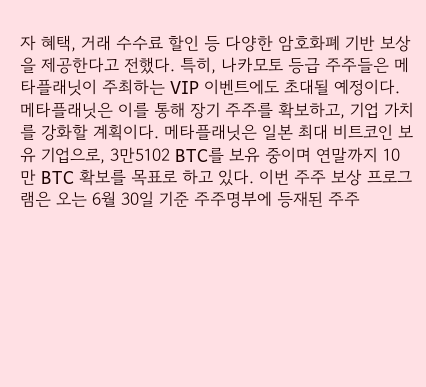자 혜택, 거래 수수료 할인 등 다양한 암호화폐 기반 보상을 제공한다고 전했다. 특히, 나카모토 등급 주주들은 메타플래닛이 주최하는 VIP 이벤트에도 초대될 예정이다.
메타플래닛은 이를 통해 장기 주주를 확보하고, 기업 가치를 강화할 계획이다. 메타플래닛은 일본 최대 비트코인 보유 기업으로, 3만5102 BTC를 보유 중이며 연말까지 10만 BTC 확보를 목표로 하고 있다. 이번 주주 보상 프로그램은 오는 6월 30일 기준 주주명부에 등재된 주주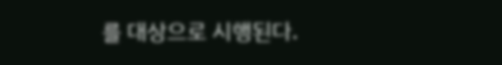를 대상으로 시행된다.